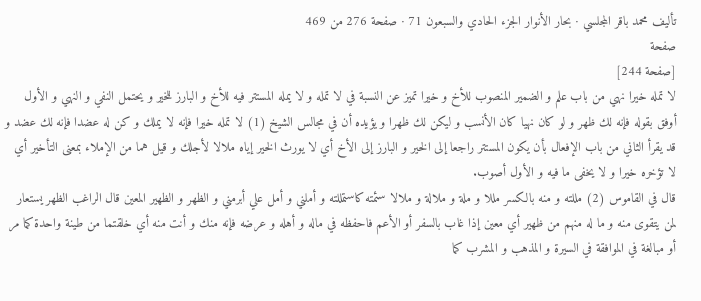تأليف محمد باقر المجلسي · بحار الأنوار الجزء الحادي والسبعون 71 · صفحة 276 من 469
صفحة
[صفحة 244]
لا تمله خيرا نهي من باب علم و الضمير المنصوب للأخ و خيرا تميز عن النسبة في لا تمله و لا يمله المستتر فيه للأخ و البارز للخير و يحتمل النفي و النهي و الأول أوفق بقوله فإنه لك ظهر و لو كان نهيا كان الأنسب و ليكن لك ظهرا و يؤيده أن في مجالس الشيخ (1) لا تمله خيرا فإنه لا يملك و كن له عضدا فإنه لك عضد و قد يقرأ الثاني من باب الإفعال بأن يكون المستتر راجعا إلى الخير و البارز إلى الأخ أي لا يورث الخير إياه ملالا لأجلك و قيل هما من الإملاء بمعنى التأخير أي لا تؤخره خيرا و لا يخفى ما فيه و الأول أصوب.
قال في القاموس (2) مللته و منه بالكسر مللا و ملة و ملالة و ملالا سئمته كاستمللته و أملني و أمل علي أبرمني و الظهر و الظهير المعين قال الراغب الظهر يستعار لمن يتقوى منه و ما له منهم من ظهير أي معين إذا غاب بالسفر أو الأعم فاحفظه في ماله و أهله و عرضه فإنه منك و أنت منه أي خلقتما من طينة واحدة كما مر أو مبالغة في الموافقة في السيرة و المذهب و المشرب كما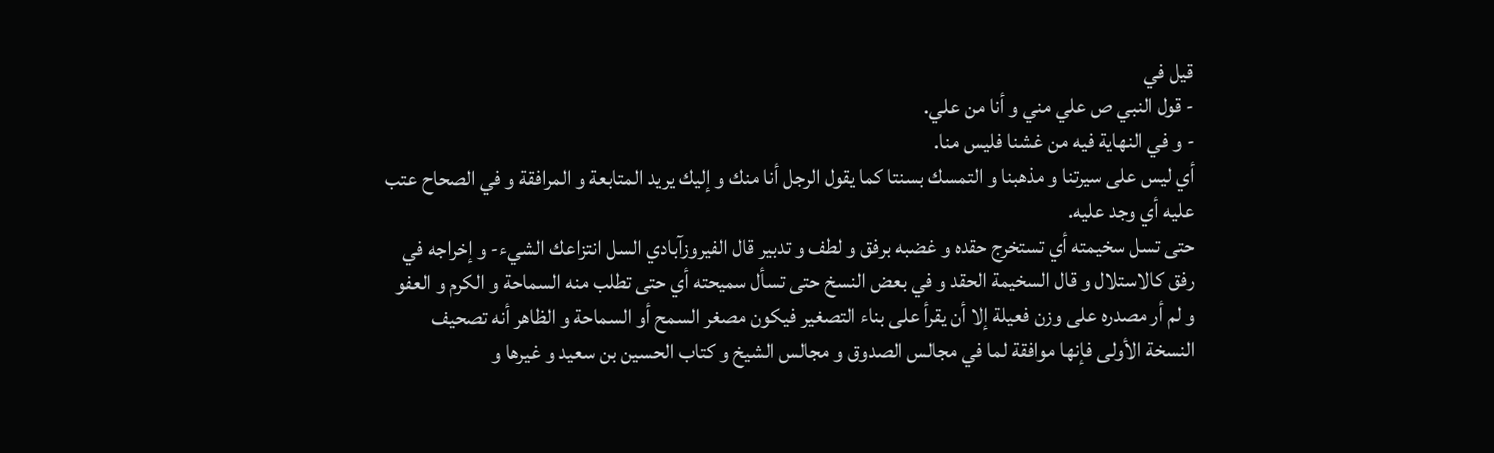قيل في
- قول النبي ص علي مني و أنا من علي.
- و في النهاية فيه من غشنا فليس منا.
أي ليس على سيرتنا و مذهبنا و التمسك بسنتا كما يقول الرجل أنا منك و إليك يريد المتابعة و المرافقة و في الصحاح عتب عليه أي وجد عليه.
حتى تسل سخيمته أي تستخرج حقده و غضبه برفق و لطف و تدبير قال الفيروزآبادي السل انتزاعك الشيء- و إخراجه في رفق كالاستلال و قال السخيمة الحقد و في بعض النسخ حتى تسأل سميحته أي حتى تطلب منه السماحة و الكرم و العفو و لم أر مصدره على وزن فعيلة إلا أن يقرأ على بناء التصغير فيكون مصغر السمح أو السماحة و الظاهر أنه تصحيف النسخة الأولى فإنها موافقة لما في مجالس الصدوق و مجالس الشيخ و كتاب الحسين بن سعيد و غيرها و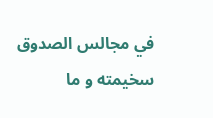في مجالس الصدوق سخيمته و ما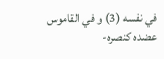في نفسه (3) و في القاموس عضده كنصره-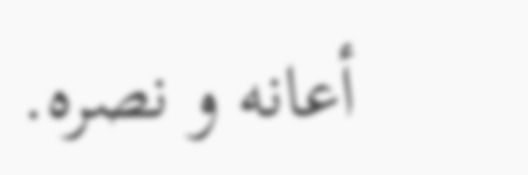أعانه و نصره.